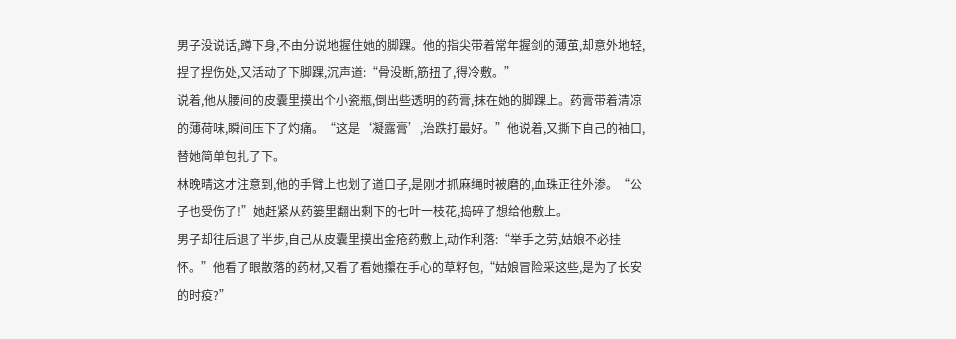男子没说话,蹲下身,不由分说地握住她的脚踝。他的指尖带着常年握剑的薄茧,却意外地轻,捏了捏伤处,又活动了下脚踝,沉声道:“骨没断,筋扭了,得冷敷。”
说着,他从腰间的皮囊里摸出个小瓷瓶,倒出些透明的药膏,抹在她的脚踝上。药膏带着清凉的薄荷味,瞬间压下了灼痛。“这是‘凝露膏’,治跌打最好。”他说着,又撕下自己的袖口,替她简单包扎了下。
林晚晴这才注意到,他的手臂上也划了道口子,是刚才抓麻绳时被磨的,血珠正往外渗。“公子也受伤了!”她赶紧从药篓里翻出剩下的七叶一枝花,捣碎了想给他敷上。
男子却往后退了半步,自己从皮囊里摸出金疮药敷上,动作利落:“举手之劳,姑娘不必挂怀。”他看了眼散落的药材,又看了看她攥在手心的草籽包,“姑娘冒险采这些,是为了长安的时疫?”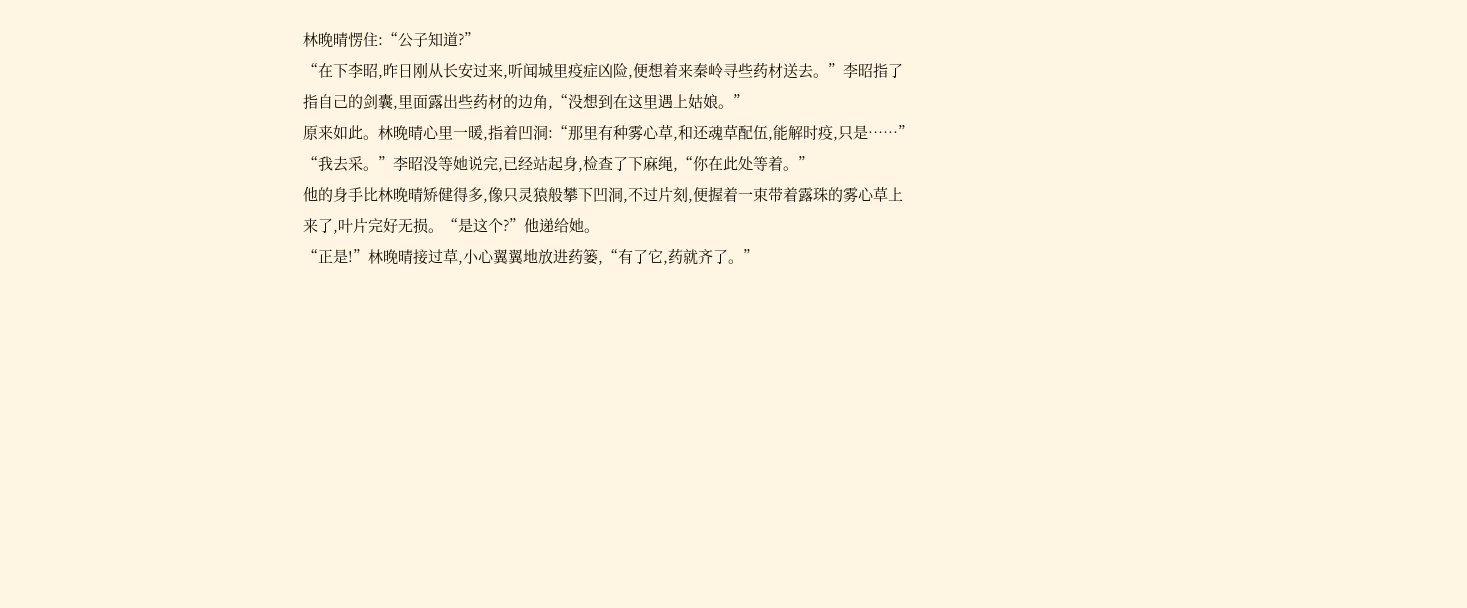林晚晴愣住:“公子知道?”
“在下李昭,昨日刚从长安过来,听闻城里疫症凶险,便想着来秦岭寻些药材送去。”李昭指了指自己的剑囊,里面露出些药材的边角,“没想到在这里遇上姑娘。”
原来如此。林晚晴心里一暖,指着凹洞:“那里有种雾心草,和还魂草配伍,能解时疫,只是……”
“我去采。”李昭没等她说完,已经站起身,检查了下麻绳,“你在此处等着。”
他的身手比林晚晴矫健得多,像只灵猿般攀下凹洞,不过片刻,便握着一束带着露珠的雾心草上来了,叶片完好无损。“是这个?”他递给她。
“正是!”林晚晴接过草,小心翼翼地放进药篓,“有了它,药就齐了。”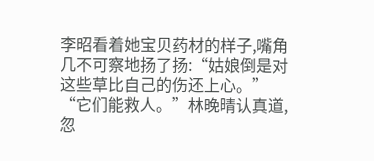李昭看着她宝贝药材的样子,嘴角几不可察地扬了扬:“姑娘倒是对这些草比自己的伤还上心。”
“它们能救人。”林晚晴认真道,忽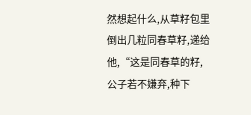然想起什么,从草籽包里倒出几粒同春草籽,递给他,“这是同春草的籽,公子若不嫌弃,种下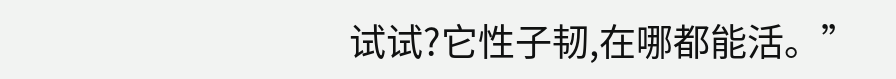试试?它性子韧,在哪都能活。”